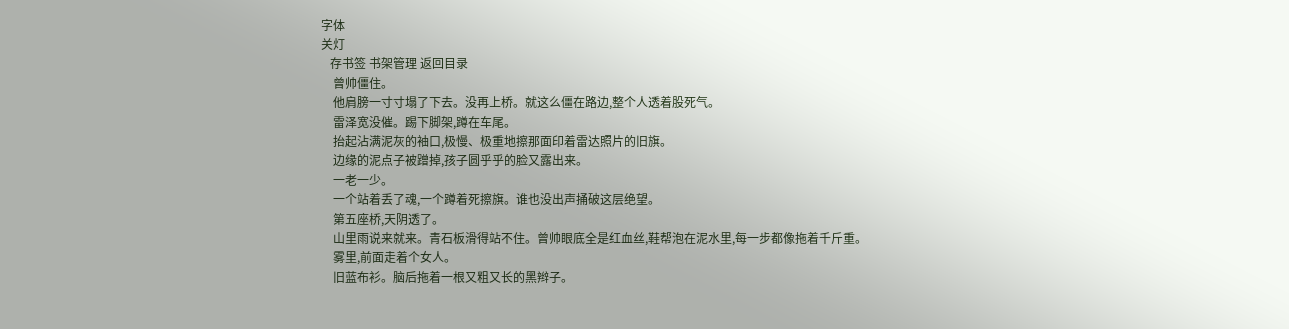字体
关灯
   存书签 书架管理 返回目录
    曾帅僵住。
    他肩膀一寸寸塌了下去。没再上桥。就这么僵在路边,整个人透着股死气。
    雷泽宽没催。踢下脚架,蹲在车尾。
    抬起沾满泥灰的袖口,极慢、极重地擦那面印着雷达照片的旧旗。
    边缘的泥点子被蹭掉,孩子圆乎乎的脸又露出来。
    一老一少。
    一个站着丢了魂,一个蹲着死擦旗。谁也没出声捅破这层绝望。
    第五座桥,天阴透了。
    山里雨说来就来。青石板滑得站不住。曾帅眼底全是红血丝,鞋帮泡在泥水里,每一步都像拖着千斤重。
    雾里,前面走着个女人。
    旧蓝布衫。脑后拖着一根又粗又长的黑辫子。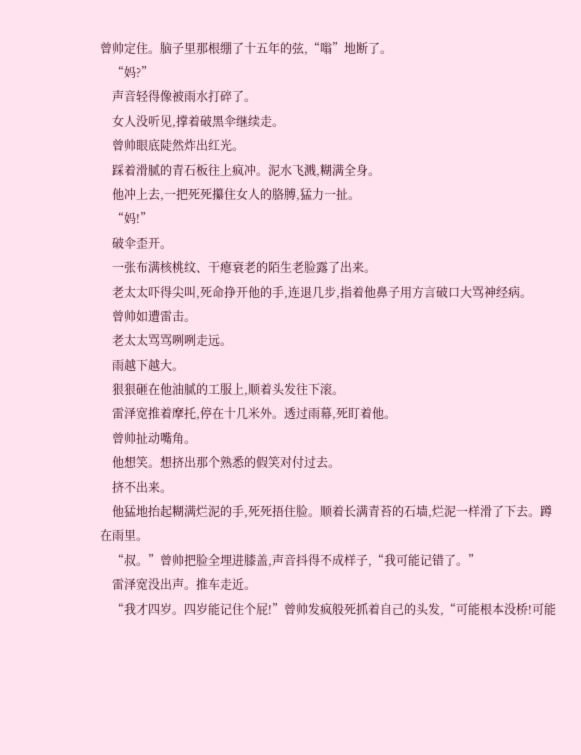曾帅定住。脑子里那根绷了十五年的弦,“嗡”地断了。
    “妈?”
    声音轻得像被雨水打碎了。
    女人没听见,撑着破黑伞继续走。
    曾帅眼底陡然炸出红光。
    踩着滑腻的青石板往上疯冲。泥水飞溅,糊满全身。
    他冲上去,一把死死攥住女人的胳膊,猛力一扯。
    “妈!”
    破伞歪开。
    一张布满核桃纹、干瘪衰老的陌生老脸露了出来。
    老太太吓得尖叫,死命挣开他的手,连退几步,指着他鼻子用方言破口大骂神经病。
    曾帅如遭雷击。
    老太太骂骂咧咧走远。
    雨越下越大。
    狠狠砸在他油腻的工服上,顺着头发往下滚。
    雷泽宽推着摩托,停在十几米外。透过雨幕,死盯着他。
    曾帅扯动嘴角。
    他想笑。想挤出那个熟悉的假笑对付过去。
    挤不出来。
    他猛地抬起糊满烂泥的手,死死捂住脸。顺着长满青苔的石墙,烂泥一样滑了下去。蹲在雨里。
    “叔。”曾帅把脸全埋进膝盖,声音抖得不成样子,“我可能记错了。”
    雷泽宽没出声。推车走近。
    “我才四岁。四岁能记住个屁!”曾帅发疯般死抓着自己的头发,“可能根本没桥!可能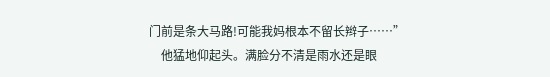门前是条大马路!可能我妈根本不留长辫子……”
    他猛地仰起头。满脸分不清是雨水还是眼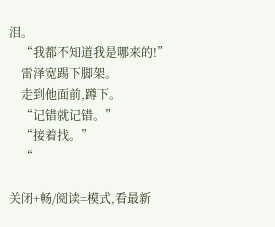泪。
    “我都不知道我是哪来的!”
    雷泽宽踢下脚架。
    走到他面前,蹲下。
    “记错就记错。”
    “接着找。”
    “

关闭+畅/阅读=模式,看最新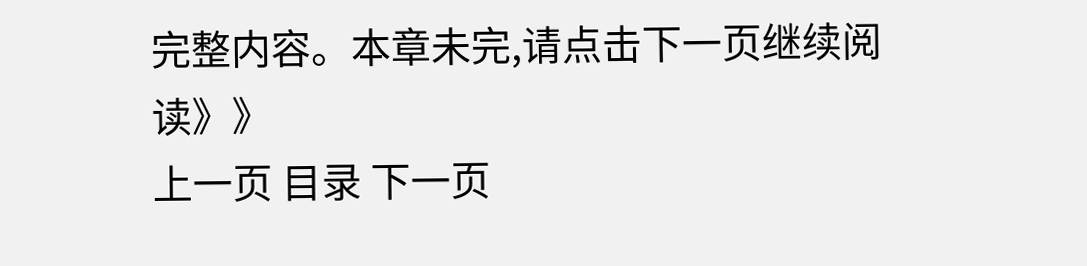完整内容。本章未完,请点击下一页继续阅读》》
上一页 目录 下一页